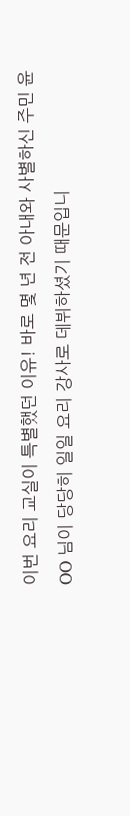이번 요리 교실이 특별했던 이유! 바로 몇 년 전 아내와 사별하신 주민 윤OO 님이 당당히 일일 요리 강사로 데뷔하셨기 때문입니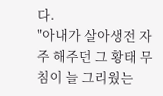다.
"아내가 살아생전 자주 해주던 그 황태 무침이 늘 그리웠는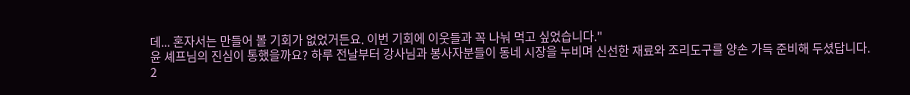데... 혼자서는 만들어 볼 기회가 없었거든요. 이번 기회에 이웃들과 꼭 나눠 먹고 싶었습니다."
윤 셰프님의 진심이 통했을까요? 하루 전날부터 강사님과 봉사자분들이 동네 시장을 누비며 신선한 재료와 조리도구를 양손 가득 준비해 두셨답니다.
2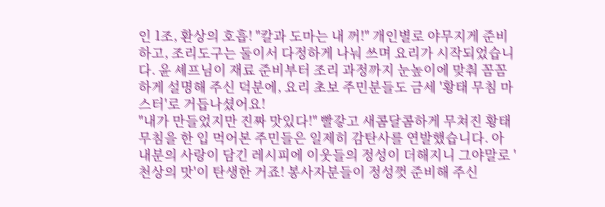인 1조, 환상의 호흡! "칼과 도마는 내 꺼!" 개인별로 야무지게 준비하고, 조리도구는 둘이서 다정하게 나눠 쓰며 요리가 시작되었습니다. 윤 셰프님이 재료 준비부터 조리 과정까지 눈높이에 맞춰 꼼꼼하게 설명해 주신 덕분에, 요리 초보 주민분들도 금세 '황태 무침 마스터'로 거듭나셨어요!
"내가 만들었지만 진짜 맛있다!" 빨갛고 새콤달콤하게 무쳐진 황태 무침을 한 입 먹어본 주민들은 일제히 감탄사를 연발했습니다. 아내분의 사랑이 담긴 레시피에 이웃들의 정성이 더해지니 그야말로 '천상의 맛'이 탄생한 거죠! 봉사자분들이 정성껏 준비해 주신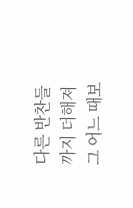다른 반찬들까지 더해져 그 어느 때보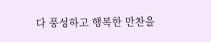다 풍성하고 행복한 만찬을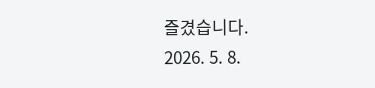즐겼습니다.
2026. 5. 8.